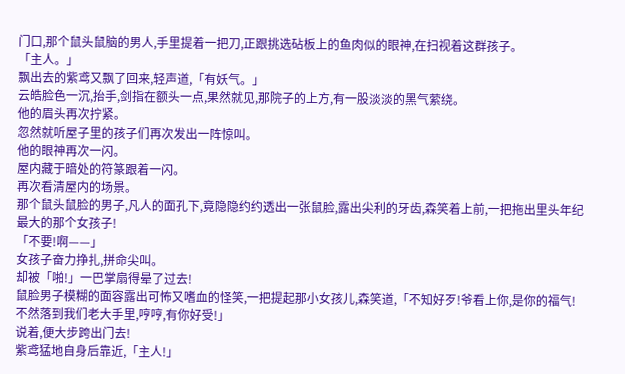门口,那个鼠头鼠脑的男人,手里提着一把刀,正跟挑选砧板上的鱼肉似的眼神,在扫视着这群孩子。
「主人。」
飘出去的紫鸢又飘了回来,轻声道,「有妖气。」
云皓脸色一沉,抬手,剑指在额头一点,果然就见,那院子的上方,有一股淡淡的黑气萦绕。
他的眉头再次拧紧。
忽然就听屋子里的孩子们再次发出一阵惊叫。
他的眼神再次一闪。
屋内藏于暗处的符篆跟着一闪。
再次看清屋内的场景。
那个鼠头鼠脸的男子,凡人的面孔下,竟隐隐约约透出一张鼠脸,露出尖利的牙齿,森笑着上前,一把拖出里头年纪最大的那个女孩子!
「不要!啊——」
女孩子奋力挣扎,拼命尖叫。
却被「啪!」一巴掌扇得晕了过去!
鼠脸男子模糊的面容露出可怖又嗜血的怪笑,一把提起那小女孩儿,森笑道,「不知好歹!爷看上你,是你的福气!不然落到我们老大手里,哼哼,有你好受!」
说着,便大步跨出门去!
紫鸢猛地自身后靠近,「主人!」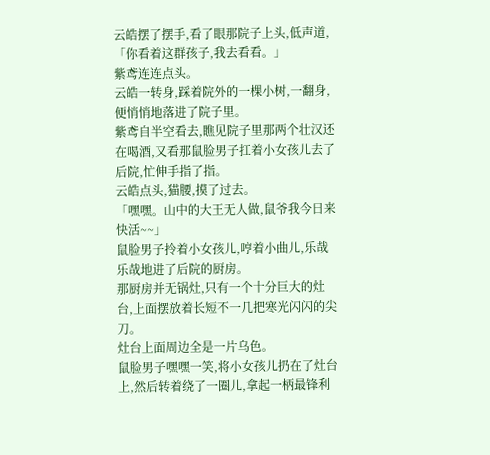云皓摆了摆手,看了眼那院子上头,低声道,「你看着这群孩子,我去看看。」
紫鸢连连点头。
云皓一转身,踩着院外的一棵小树,一翻身,便悄悄地落进了院子里。
紫鸢自半空看去,瞧见院子里那两个壮汉还在喝酒,又看那鼠脸男子扛着小女孩儿去了后院,忙伸手指了指。
云皓点头,猫腰,摸了过去。
「嘿嘿。山中的大王无人做,鼠爷我今日来快活~~」
鼠脸男子拎着小女孩儿,哼着小曲儿,乐哉乐哉地进了后院的厨房。
那厨房并无锅灶,只有一个十分巨大的灶台,上面摆放着长短不一几把寒光闪闪的尖刀。
灶台上面周边全是一片乌色。
鼠脸男子嘿嘿一笑,将小女孩儿扔在了灶台上,然后转着绕了一圈儿,拿起一柄最锋利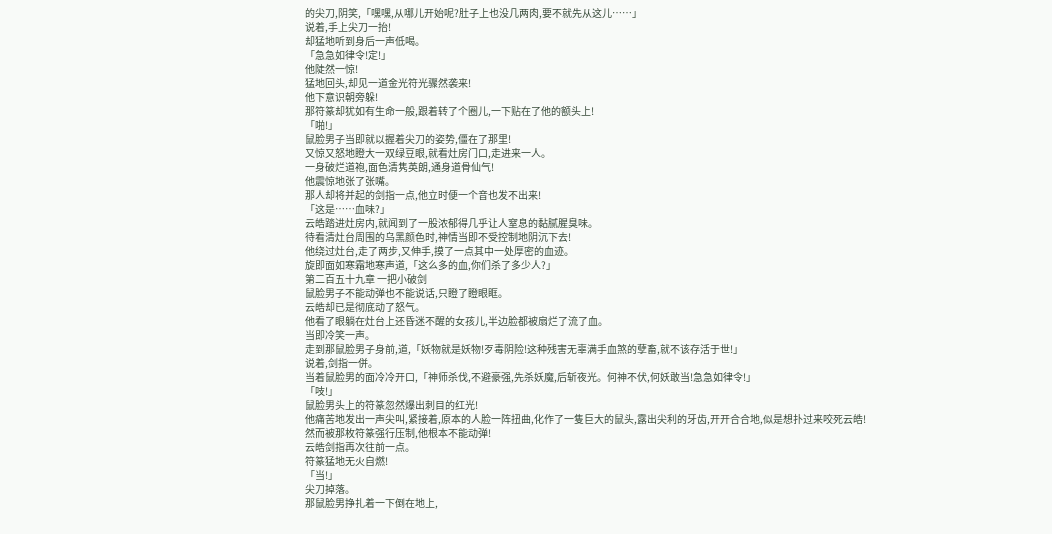的尖刀,阴笑,「嘿嘿,从哪儿开始呢?肚子上也没几两肉,要不就先从这儿……」
说着,手上尖刀一抬!
却猛地听到身后一声低喝。
「急急如律令!定!」
他陡然一惊!
猛地回头,却见一道金光符光骤然袭来!
他下意识朝旁躲!
那符篆却犹如有生命一般,跟着转了个圈儿,一下贴在了他的额头上!
「啪!」
鼠脸男子当即就以握着尖刀的姿势,僵在了那里!
又惊又怒地瞪大一双绿豆眼,就看灶房门口,走进来一人。
一身破烂道袍,面色清隽英朗,通身道骨仙气!
他震惊地张了张嘴。
那人却将并起的剑指一点,他立时便一个音也发不出来!
「这是……血味?」
云皓踏进灶房内,就闻到了一股浓郁得几乎让人窒息的黏腻腥臭味。
待看清灶台周围的乌黑颜色时,神情当即不受控制地阴沉下去!
他绕过灶台,走了两步,又伸手,摸了一点其中一处厚密的血迹。
旋即面如寒霜地寒声道,「这么多的血,你们杀了多少人?」
第二百五十九章 一把小破剑
鼠脸男子不能动弹也不能说话,只瞪了瞪眼眶。
云皓却已是彻底动了怒气。
他看了眼躺在灶台上还昏迷不醒的女孩儿,半边脸都被扇烂了流了血。
当即冷笑一声。
走到那鼠脸男子身前,道,「妖物就是妖物!歹毒阴险!这种残害无辜满手血煞的孽畜,就不该存活于世!」
说着,剑指一併。
当着鼠脸男的面冷冷开口,「神师杀伐,不避豪强,先杀妖魔,后斩夜光。何神不伏,何妖敢当!急急如律令!」
「吱!」
鼠脸男头上的符篆忽然爆出刺目的红光!
他痛苦地发出一声尖叫,紧接着,原本的人脸一阵扭曲,化作了一隻巨大的鼠头,露出尖利的牙齿,开开合合地,似是想扑过来咬死云皓!
然而被那枚符篆强行压制,他根本不能动弹!
云皓剑指再次往前一点。
符篆猛地无火自燃!
「当!」
尖刀掉落。
那鼠脸男挣扎着一下倒在地上,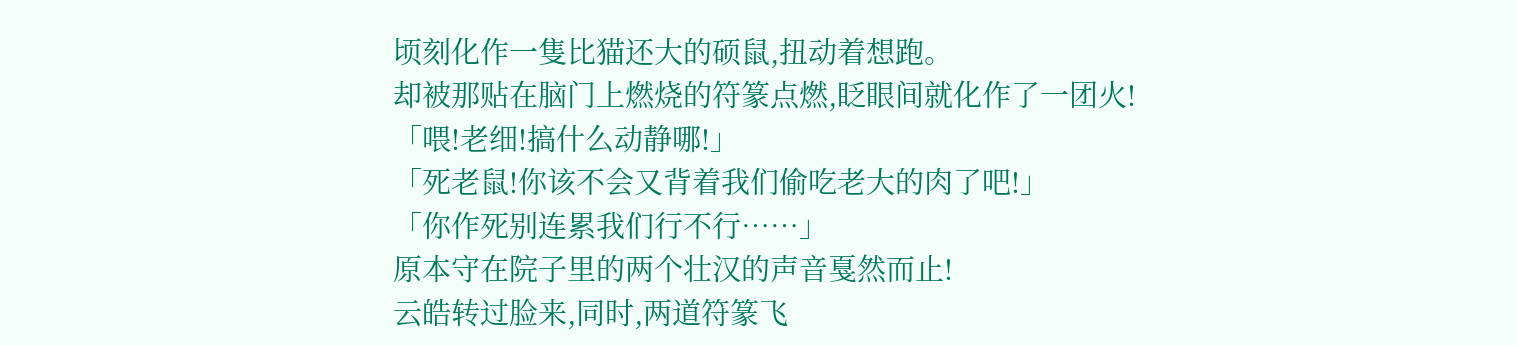顷刻化作一隻比猫还大的硕鼠,扭动着想跑。
却被那贴在脑门上燃烧的符篆点燃,眨眼间就化作了一团火!
「喂!老细!搞什么动静哪!」
「死老鼠!你该不会又背着我们偷吃老大的肉了吧!」
「你作死别连累我们行不行……」
原本守在院子里的两个壮汉的声音戛然而止!
云皓转过脸来,同时,两道符篆飞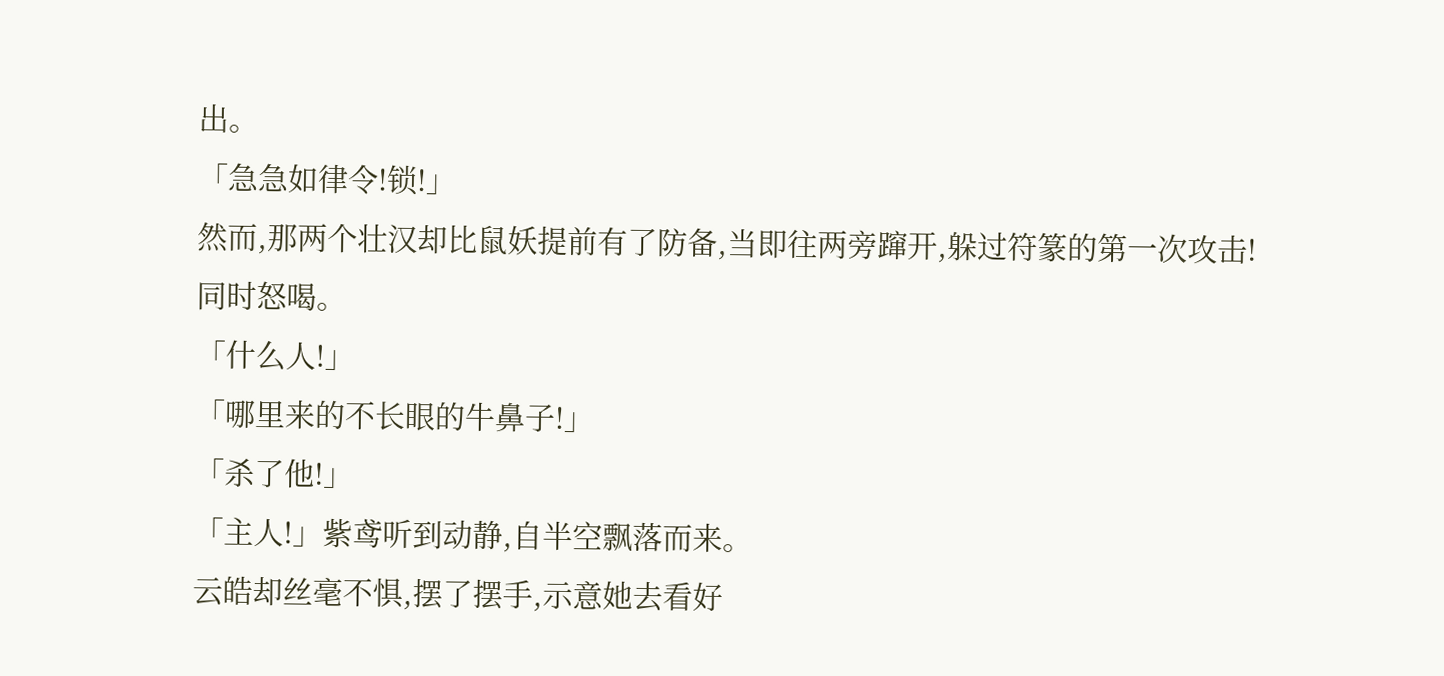出。
「急急如律令!锁!」
然而,那两个壮汉却比鼠妖提前有了防备,当即往两旁蹿开,躲过符篆的第一次攻击!
同时怒喝。
「什么人!」
「哪里来的不长眼的牛鼻子!」
「杀了他!」
「主人!」紫鸢听到动静,自半空飘落而来。
云皓却丝毫不惧,摆了摆手,示意她去看好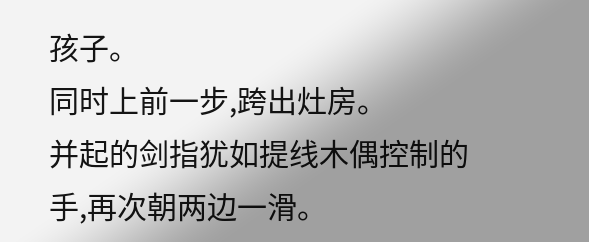孩子。
同时上前一步,跨出灶房。
并起的剑指犹如提线木偶控制的手,再次朝两边一滑。